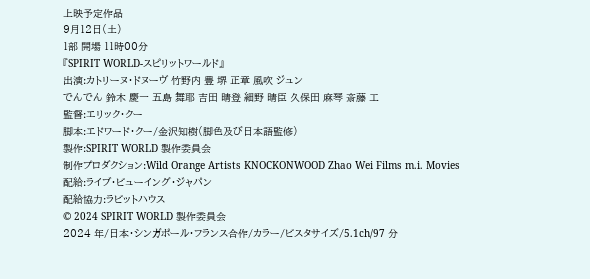上映予定作品
9月12日(土)
1部 開場 11時00分
『SPIRIT WORLD-スピリットワールド』
出演:カトリーヌ・ドヌーヴ 竹野内 豊 堺 正章 風吹 ジュン
でんでん 鈴木 慶一 五島 舞耶 吉田 晴登 細野 晴臣 久保田 麻琴 斎藤 工
監督:エリック・クー
脚本:エドワード・クー/金沢知樹(脚色及び日本語監修)
製作:SPIRIT WORLD 製作委員会
制作プロダクション:Wild Orange Artists KNOCKONWOOD Zhao Wei Films m.i. Movies
配給:ライブ・ビューイング・ジャパン
配給協力:ラビットハウス
© 2024 SPIRIT WORLD 製作委員会
2024 年/日本・シンガポール・フランス合作/カラー/ビスタサイズ/5.1ch/97 分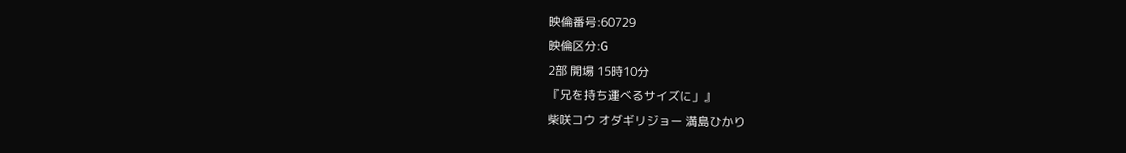映倫番号:60729
映倫区分:G
2部 開場 15時10分
『兄を持ち運べるサイズに」』
柴咲コウ オダギリジョー 満島ひかり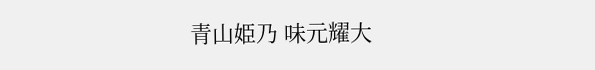青山姫乃 味元耀大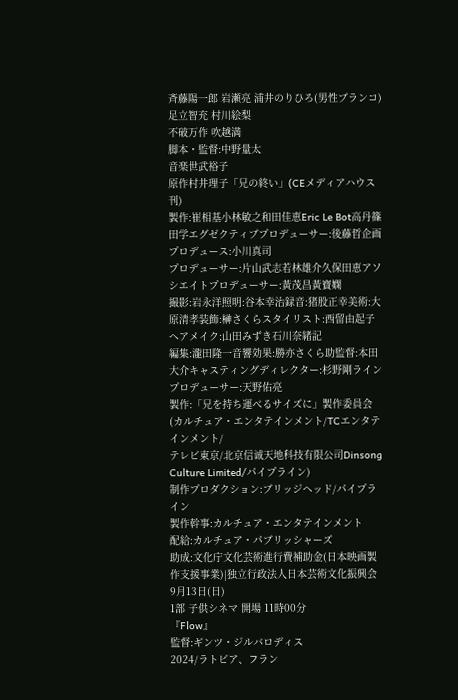斉藤陽一郎 岩瀬亮 浦井のりひろ(男性ブランコ)足立智充 村川絵梨
不破万作 吹越満
脚本・監督:中野量太
音楽世武裕子
原作村井理子「兄の終い」(CEメディアハウス刊)
製作:崔相基小林敏之和田佳恵Eric Le Bot高丹篠田学エグゼクティブプロデューサー:後藤哲企画プロデュース:小川真司
プロデューサー:片山武志若林雄介久保田恵アソシエイトプロデューサー:黃茂昌黃寶嫻
撮影:岩永洋照明:谷本幸治録音:猪股正幸美術:大原清孝装飾:榊さくらスタイリスト:西留由起子ヘアメイク:山田みずき石川奈緒記
編集:瀧田隆一音響効果:勝亦さくら助監督:本田大介キャスティングディレクター:杉野剛ラインプロデューサー:天野佑亮
製作:「兄を持ち運べるサイズに」製作委員会(カルチュア・エンタテインメント/TCエンタテインメント/
テレビ東京/北京信诚天地科技有限公司Dinsong Culture Limited/パイプライン)
制作プロダクション:ブリッジヘッド/パイプライン
製作幹事:カルチュア・エンタテインメント
配給:カルチュア・パブリッシャーズ
助成:文化庁文化芸術進行費補助金(日本映画製作支援事業)|独立行政法人日本芸術文化振興会
9月13日(日)
1部 子供シネマ 開場 11時00分
『Flow』
監督:ギンツ・ジルバロディス
2024/ラトビア、フラン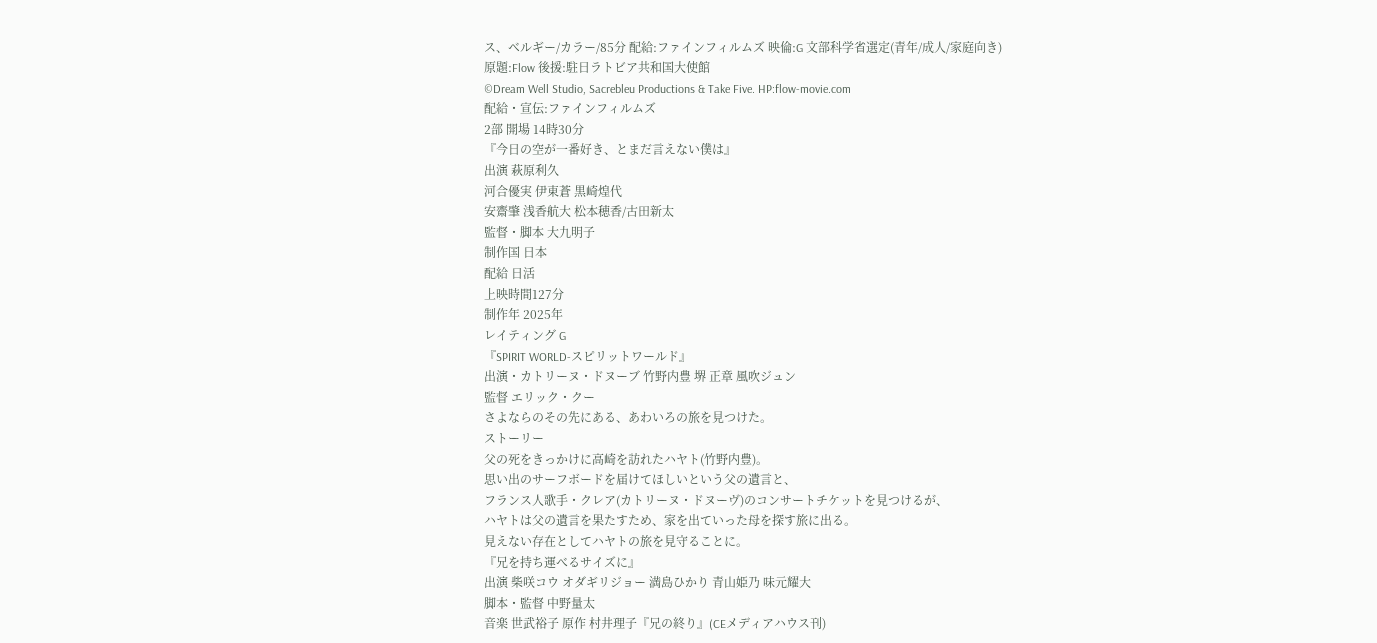ス、ベルギー/カラー/85分 配給:ファインフィルムズ 映倫:G 文部科学省選定(青年/成人/家庭向き)
原題:Flow 後援:駐日ラトビア共和国大使館
©Dream Well Studio, Sacrebleu Productions & Take Five. HP:flow-movie.com
配給・宣伝:ファインフィルムズ
2部 開場 14時30分
『今日の空が一番好き、とまだ言えない僕は』
出演 萩原利久
河合優実 伊東蒼 黒崎煌代
安齋肇 浅香航大 松本穂香/古田新太
監督・脚本 大九明子
制作国 日本
配給 日活
上映時間127分
制作年 2025年
レイティング G
『SPIRIT WORLD-スピリットワールド』
出演・カトリーヌ・ドヌーブ 竹野内豊 堺 正章 風吹ジュン
監督 エリック・クー
さよならのその先にある、あわいろの旅を見つけた。
ストーリー
父の死をきっかけに高崎を訪れたハヤト(竹野内豊)。
思い出のサーフボードを届けてほしいという父の遺言と、
フランス人歌手・クレア(カトリーヌ・ドヌーヴ)のコンサートチケットを見つけるが、
ハヤトは父の遺言を果たすため、家を出ていった母を探す旅に出る。
見えない存在としてハヤトの旅を見守ることに。
『兄を持ち運べるサイズに』
出演 柴咲コウ オダギリジョー 満島ひかり 青山姫乃 味元耀大
脚本・監督 中野量太
音楽 世武裕子 原作 村井理子『兄の終り』(CEメディアハウス刊)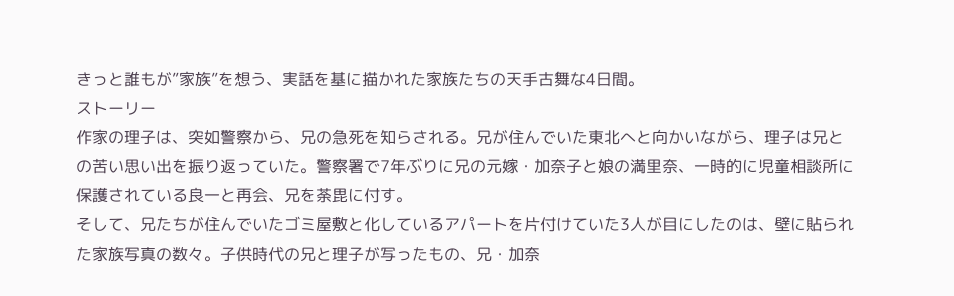きっと誰もが”家族”を想う、実話を基に描かれた家族たちの天手古舞な4日間。
ストーリー
作家の理子は、突如警察から、兄の急死を知らされる。兄が住んでいた東北へと向かいながら、理子は兄との苦い思い出を振り返っていた。警察署で7年ぶりに兄の元嫁・加奈子と娘の満里奈、一時的に児童相談所に保護されている良一と再会、兄を荼毘に付す。
そして、兄たちが住んでいたゴミ屋敷と化しているアパートを片付けていた3人が目にしたのは、壁に貼られた家族写真の数々。子供時代の兄と理子が写ったもの、兄・加奈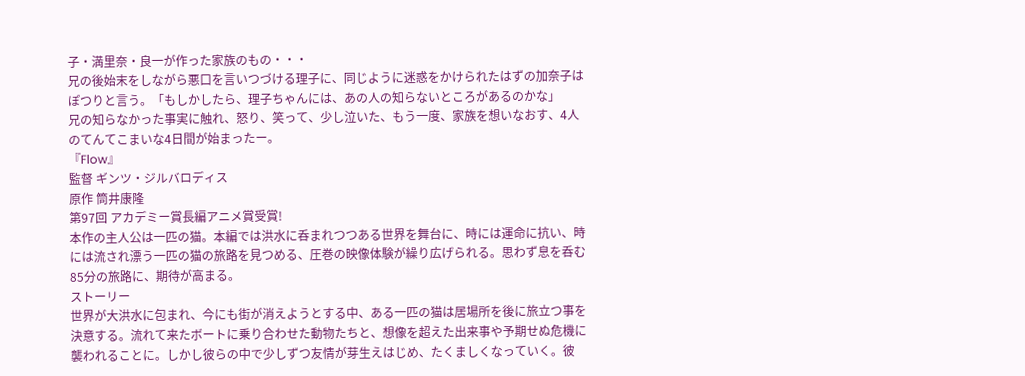子・満里奈・良一が作った家族のもの・・・
兄の後始末をしながら悪口を言いつづける理子に、同じように迷惑をかけられたはずの加奈子はぽつりと言う。「もしかしたら、理子ちゃんには、あの人の知らないところがあるのかな」
兄の知らなかった事実に触れ、怒り、笑って、少し泣いた、もう一度、家族を想いなおす、4人のてんてこまいな4日間が始まったー。
『Flow』
監督 ギンツ・ジルバロディス
原作 筒井康隆
第97回 アカデミー賞長編アニメ賞受賞!
本作の主人公は一匹の猫。本編では洪水に呑まれつつある世界を舞台に、時には運命に抗い、時には流され漂う一匹の猫の旅路を見つめる、圧巻の映像体験が繰り広げられる。思わず息を呑む85分の旅路に、期待が高まる。
ストーリー
世界が大洪水に包まれ、今にも街が消えようとする中、ある一匹の猫は居場所を後に旅立つ事を決意する。流れて来たボートに乗り合わせた動物たちと、想像を超えた出来事や予期せぬ危機に襲われることに。しかし彼らの中で少しずつ友情が芽生えはじめ、たくましくなっていく。彼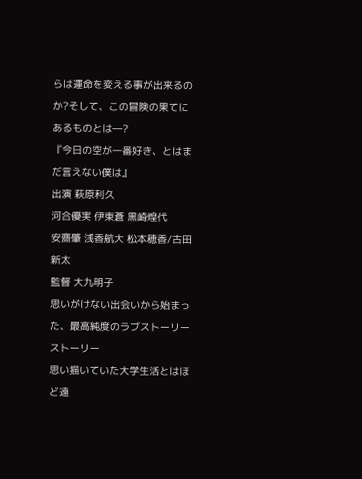らは運命を変える事が出来るのか?そして、この冒険の果てにあるものとは―?
『今日の空が一番好き、とはまだ言えない僕は』
出演 萩原利久
河合優実 伊東蒼 黒崎煌代
安齋肇 浅香航大 松本穂香/古田新太
監督 大九明子
思いがけない出会いから始まった、最高純度のラブストーリー
ストーリー
思い描いていた大学生活とはほど遠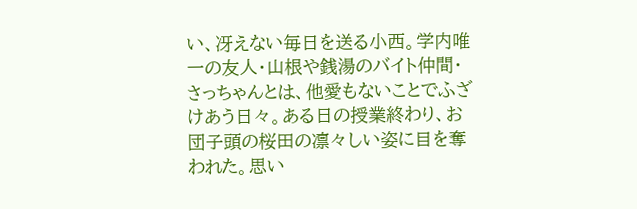い、冴えない毎日を送る小西。学内唯一の友人・山根や銭湯のバイト仲間・さっちゃんとは、他愛もないことでふざけあう日々。ある日の授業終わり、お団子頭の桜田の凛々しい姿に目を奪われた。思い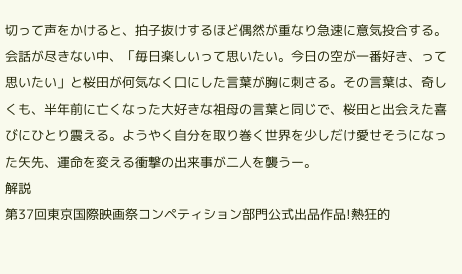切って声をかけると、拍子抜けするほど偶然が重なり急速に意気投合する。会話が尽きない中、「毎日楽しいって思いたい。今日の空が一番好き、って思いたい」と桜田が何気なく口にした言葉が胸に刺さる。その言葉は、奇しくも、半年前に亡くなった大好きな祖母の言葉と同じで、桜田と出会えた喜びにひとり震える。ようやく自分を取り巻く世界を少しだけ愛せそうになった矢先、運命を変える衝撃の出来事が二人を襲うー。
解説
第37回東京国際映画祭コンペティション部門公式出品作品!熱狂的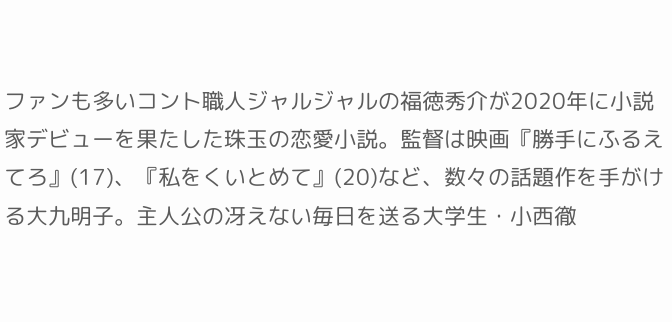ファンも多いコント職人ジャルジャルの福徳秀介が2020年に小説家デビューを果たした珠玉の恋愛小説。監督は映画『勝手にふるえてろ』(17)、『私をくいとめて』(20)など、数々の話題作を手がける大九明子。主人公の冴えない毎日を送る大学生・小西徹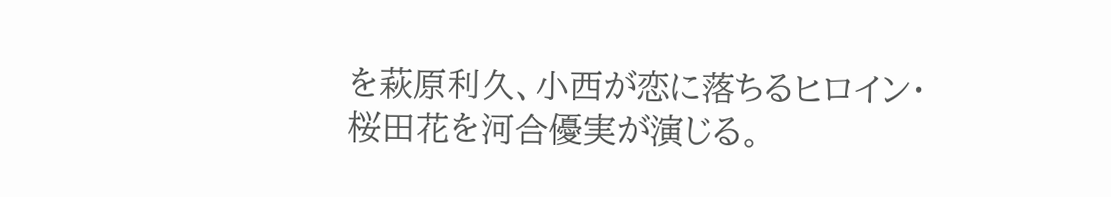を萩原利久、小西が恋に落ちるヒロイン・桜田花を河合優実が演じる。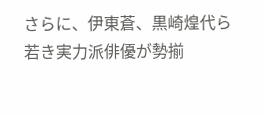さらに、伊東蒼、黒崎煌代ら若き実力派俳優が勢揃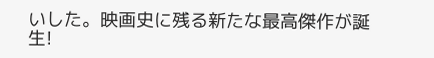いした。映画史に残る新たな最高傑作が誕生!